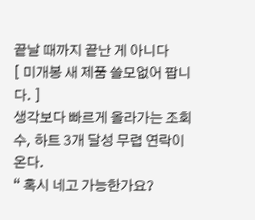끝날 때까지 끝난 게 아니다
[ 미개봉 새 제품 쓸모없어 팝니다. ]
생각보다 빠르게 올라가는 조회수, 하트 3개 달성 무렵 연락이 온다.
“ 혹시 네고 가능한가요?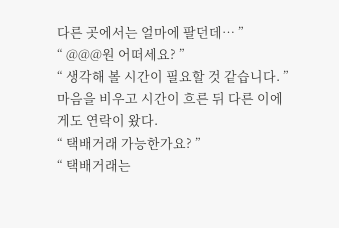다른 곳에서는 얼마에 팔던데… ”
“ @@@원 어떠세요? ”
“ 생각해 볼 시간이 필요할 것 같습니다. ”
마음을 비우고 시간이 흐른 뒤 다른 이에게도 연락이 왔다.
“ 택배거래 가능한가요? ”
“ 택배거래는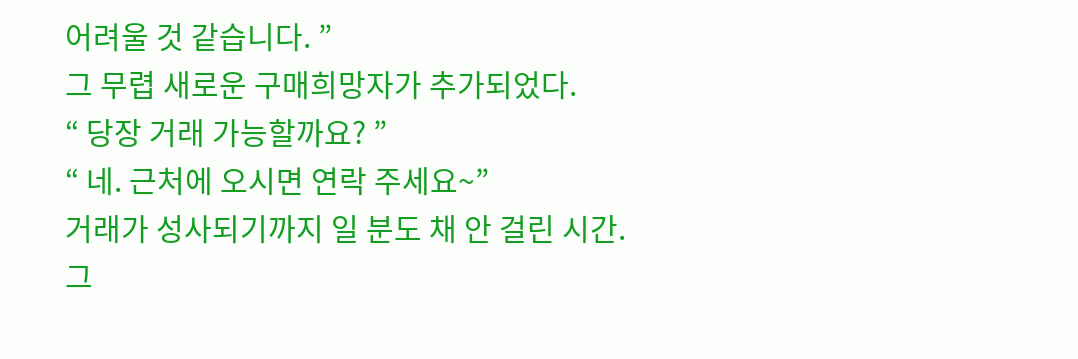어려울 것 같습니다. ”
그 무렵 새로운 구매희망자가 추가되었다.
“ 당장 거래 가능할까요? ”
“ 네. 근처에 오시면 연락 주세요~”
거래가 성사되기까지 일 분도 채 안 걸린 시간.
그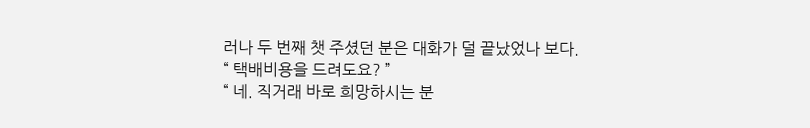러나 두 번째 챗 주셨던 분은 대화가 덜 끝났었나 보다.
“ 택배비용을 드려도요? ”
“ 네. 직거래 바로 희망하시는 분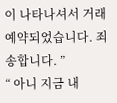이 나타나셔서 거래 예약되었습니다. 죄송합니다. ”
“ 아니 지금 내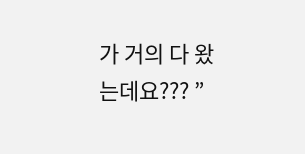가 거의 다 왔는데요??? ”